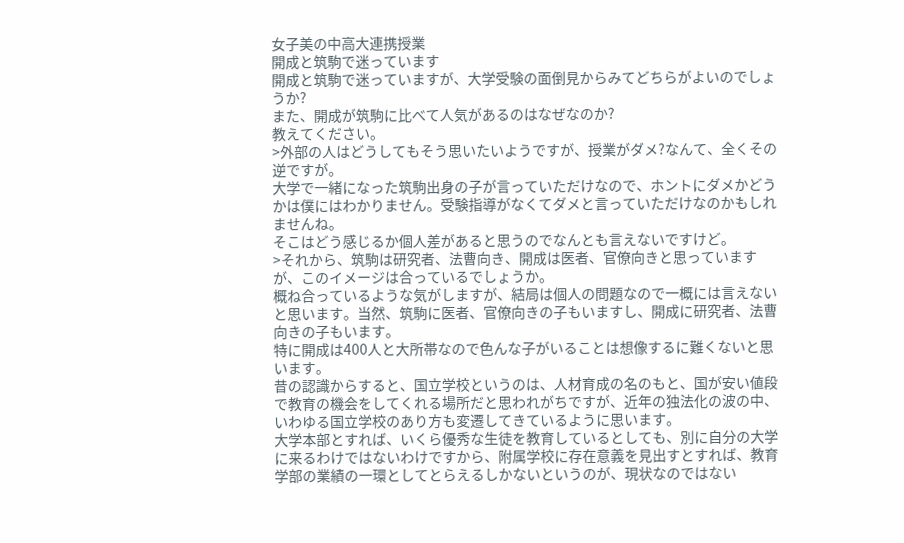女子美の中高大連携授業
開成と筑駒で迷っています
開成と筑駒で迷っていますが、大学受験の面倒見からみてどちらがよいのでしょうか?
また、開成が筑駒に比べて人気があるのはなぜなのか?
教えてください。
>外部の人はどうしてもそう思いたいようですが、授業がダメ?なんて、全くその逆ですが。
大学で一緒になった筑駒出身の子が言っていただけなので、ホントにダメかどうかは僕にはわかりません。受験指導がなくてダメと言っていただけなのかもしれませんね。
そこはどう感じるか個人差があると思うのでなんとも言えないですけど。
>それから、筑駒は研究者、法曹向き、開成は医者、官僚向きと思っていますが、このイメージは合っているでしょうか。
概ね合っているような気がしますが、結局は個人の問題なので一概には言えないと思います。当然、筑駒に医者、官僚向きの子もいますし、開成に研究者、法曹向きの子もいます。
特に開成は400人と大所帯なので色んな子がいることは想像するに難くないと思います。
昔の認識からすると、国立学校というのは、人材育成の名のもと、国が安い値段で教育の機会をしてくれる場所だと思われがちですが、近年の独法化の波の中、いわゆる国立学校のあり方も変遷してきているように思います。
大学本部とすれば、いくら優秀な生徒を教育しているとしても、別に自分の大学に来るわけではないわけですから、附属学校に存在意義を見出すとすれば、教育学部の業績の一環としてとらえるしかないというのが、現状なのではない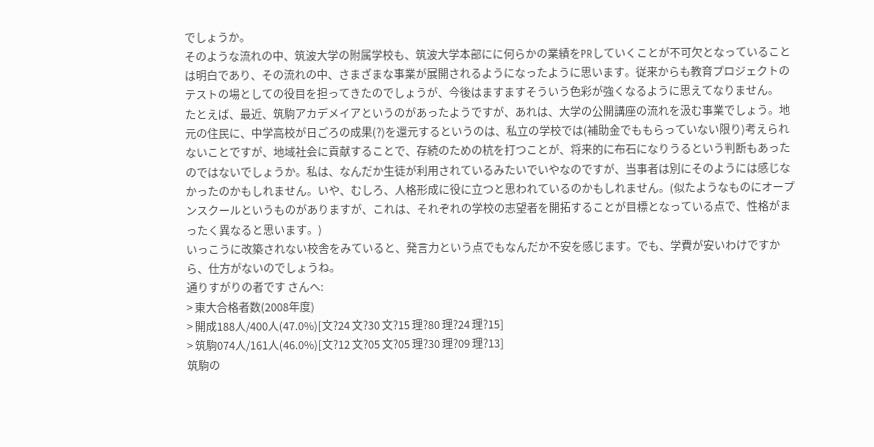でしょうか。
そのような流れの中、筑波大学の附属学校も、筑波大学本部にに何らかの業績をPRしていくことが不可欠となっていることは明白であり、その流れの中、さまざまな事業が展開されるようになったように思います。従来からも教育プロジェクトのテストの場としての役目を担ってきたのでしょうが、今後はますますそういう色彩が強くなるように思えてなりません。
たとえば、最近、筑駒アカデメイアというのがあったようですが、あれは、大学の公開講座の流れを汲む事業でしょう。地元の住民に、中学高校が日ごろの成果(?)を還元するというのは、私立の学校では(補助金でももらっていない限り)考えられないことですが、地域社会に貢献することで、存続のための杭を打つことが、将来的に布石になりうるという判断もあったのではないでしょうか。私は、なんだか生徒が利用されているみたいでいやなのですが、当事者は別にそのようには感じなかったのかもしれません。いや、むしろ、人格形成に役に立つと思われているのかもしれません。(似たようなものにオープンスクールというものがありますが、これは、それぞれの学校の志望者を開拓することが目標となっている点で、性格がまったく異なると思います。)
いっこうに改築されない校舎をみていると、発言力という点でもなんだか不安を感じます。でも、学費が安いわけですから、仕方がないのでしょうね。
通りすがりの者です さんへ:
> 東大合格者数(2008年度)
> 開成188人/400人(47.0%)[文?24 文?30 文?15 理?80 理?24 理?15]
> 筑駒074人/161人(46.0%)[文?12 文?05 文?05 理?30 理?09 理?13]
筑駒の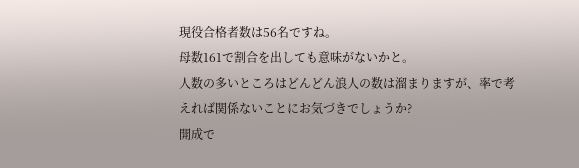現役合格者数は56名ですね。
母数161で割合を出しても意味がないかと。
人数の多いところはどんどん浪人の数は溜まりますが、率で考えれば関係ないことにお気づきでしょうか?
開成で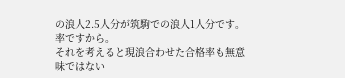の浪人2.5人分が筑駒での浪人1人分です。率ですから。
それを考えると現浪合わせた合格率も無意味ではない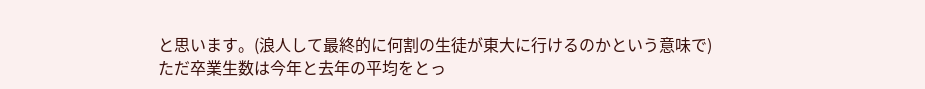と思います。(浪人して最終的に何割の生徒が東大に行けるのかという意味で)
ただ卒業生数は今年と去年の平均をとっ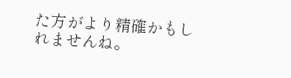た方がより精確かもしれませんね。